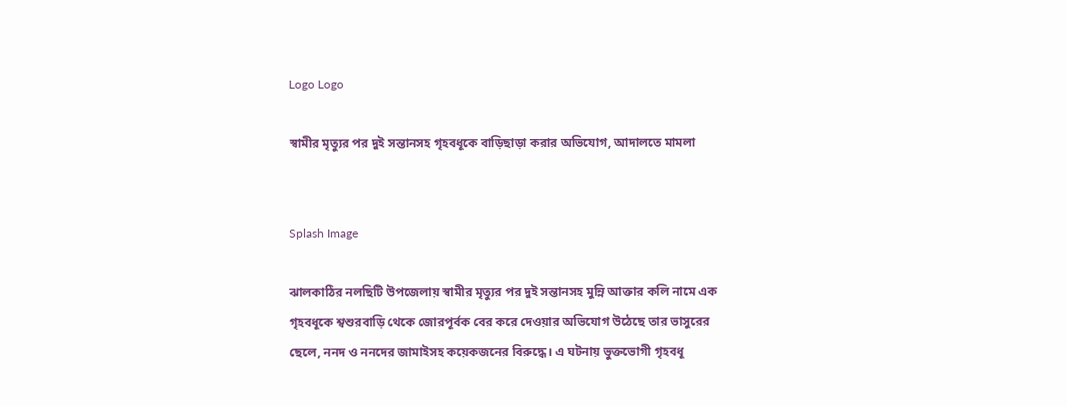Logo Logo

স্বামীর মৃত্যুর পর দুই সন্তানসহ গৃহবধূকে বাড়িছাড়া করার অভিযোগ, আদালতে মামলা


Splash Image

ঝালকাঠির নলছিটি উপজেলায় স্বামীর মৃত্যুর পর দুই সন্তানসহ মুন্নি আক্তার কলি নামে এক গৃহবধূকে শ্বশুরবাড়ি থেকে জোরপূর্বক বের করে দেওয়ার অভিযোগ উঠেছে তার ভাসুরের ছেলে, ননদ ও ননদের জামাইসহ কয়েকজনের বিরুদ্ধে। এ ঘটনায় ভুক্তভোগী গৃহবধূ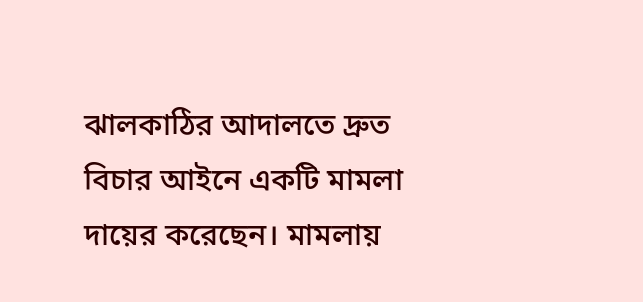ঝালকাঠির আদালতে দ্রুত বিচার আইনে একটি মামলা দায়ের করেছেন। মামলায়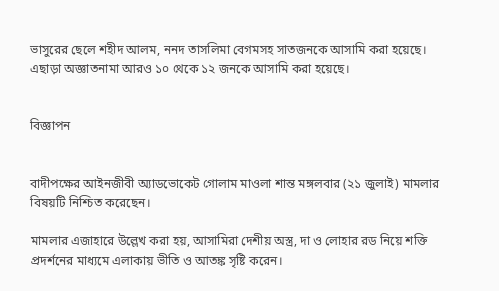ভাসুরের ছেলে শহীদ আলম, ননদ তাসলিমা বেগমসহ সাতজনকে আসামি করা হয়েছে। এছাড়া অজ্ঞাতনামা আরও ১০ থেকে ১২ জনকে আসামি করা হয়েছে।


বিজ্ঞাপন


বাদীপক্ষের আইনজীবী অ্যাডভোকেট গোলাম মাওলা শান্ত মঙ্গলবার (২১ জুলাই) মামলার বিষয়টি নিশ্চিত করেছেন।

মামলার এজাহারে উল্লেখ করা হয়, আসামিরা দেশীয় অস্ত্র, দা ও লোহার রড নিয়ে শক্তি প্রদর্শনের মাধ্যমে এলাকায় ভীতি ও আতঙ্ক সৃষ্টি করেন।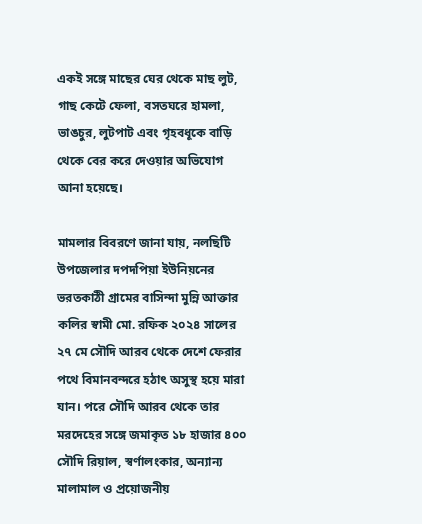একই সঙ্গে মাছের ঘের থেকে মাছ লুট, গাছ কেটে ফেলা, বসতঘরে হামলা, ভাঙচুর, লুটপাট এবং গৃহবধূকে বাড়ি থেকে বের করে দেওয়ার অভিযোগ আনা হয়েছে।

মামলার বিবরণে জানা যায়, নলছিটি উপজেলার দপদপিয়া ইউনিয়নের ভরতকাঠী গ্রামের বাসিন্দা মুন্নি আক্তার কলির স্বামী মো. রফিক ২০২৪ সালের ২৭ মে সৌদি আরব থেকে দেশে ফেরার পথে বিমানবন্দরে হঠাৎ অসুস্থ হয়ে মারা যান। পরে সৌদি আরব থেকে তার মরদেহের সঙ্গে জমাকৃত ১৮ হাজার ৪০০ সৌদি রিয়াল, স্বর্ণালংকার, অন্যান্য মালামাল ও প্রয়োজনীয়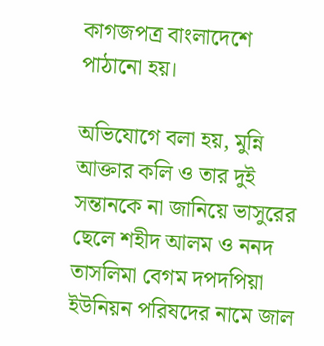কাগজপত্র বাংলাদেশে পাঠানো হয়।

অভিযোগে বলা হয়, মুন্নি আক্তার কলি ও তার দুই সন্তানকে না জানিয়ে ভাসুরের ছেলে শহীদ আলম ও ননদ তাসলিমা বেগম দপদপিয়া ইউনিয়ন পরিষদের নামে জাল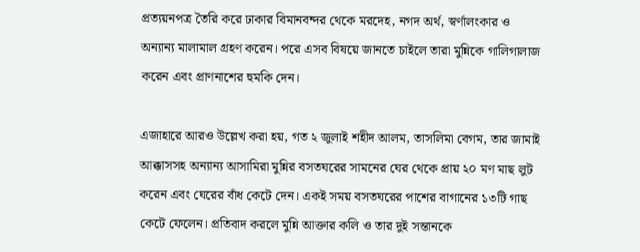প্রত্যয়নপত্র তৈরি করে ঢাকার বিমানবন্দর থেকে মরদেহ, নগদ অর্থ, স্বর্ণালংকার ও অন্যান্য মালামাল গ্রহণ করেন। পরে এসব বিষয়ে জানতে চাইলে তারা মুন্নিকে গালিগালাজ করেন এবং প্রাণনাশের হুমকি দেন।

এজাহারে আরও উল্লেখ করা হয়, গত ২ জুলাই শহীদ আলম, তাসলিমা বেগম, তার জামাই আক্কাসসহ অন্যান্য আসামিরা মুন্নির বসতঘরের সামনের ঘের থেকে প্রায় ২০ মণ মাছ লুট করেন এবং ঘেরের বাঁধ কেটে দেন। একই সময় বসতঘরের পাশের বাগানের ১৩টি গাছ কেটে ফেলেন। প্রতিবাদ করলে মুন্নি আক্তার কলি ও তার দুই সন্তানকে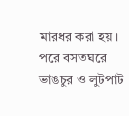মারধর করা হয়। পরে বসতঘরে ভাঙচুর ও লুটপাট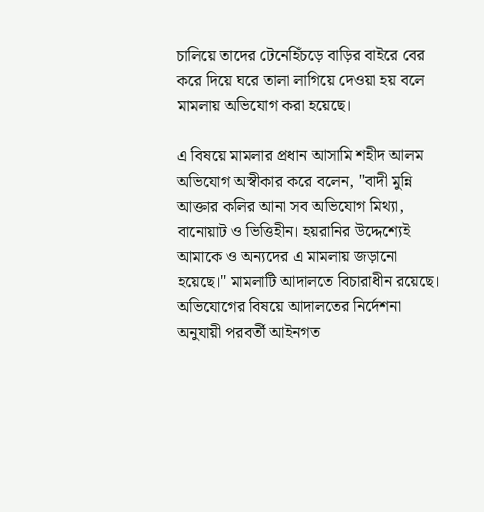চালিয়ে তাদের টেনেহিঁচড়ে বাড়ির বাইরে বের করে দিয়ে ঘরে তালা লাগিয়ে দেওয়া হয় বলে মামলায় অভিযোগ করা হয়েছে।

এ বিষয়ে মামলার প্রধান আসামি শহীদ আলম অভিযোগ অস্বীকার করে বলেন, "বাদী মুন্নি আক্তার কলির আনা সব অভিযোগ মিথ্যা, বানোয়াট ও ভিত্তিহীন। হয়রানির উদ্দেশ্যেই আমাকে ও অন্যদের এ মামলায় জড়ানো হয়েছে।" মামলাটি আদালতে বিচারাধীন রয়েছে। অভিযোগের বিষয়ে আদালতের নির্দেশনা অনুযায়ী পরবর্তী আইনগত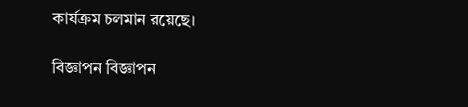কার্যক্রম চলমান রয়েছে।

বিজ্ঞাপন বিজ্ঞাপন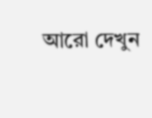আরো দেখুন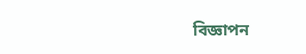বিজ্ঞাপন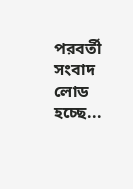পরবর্তী সংবাদ লোড হচ্ছে...